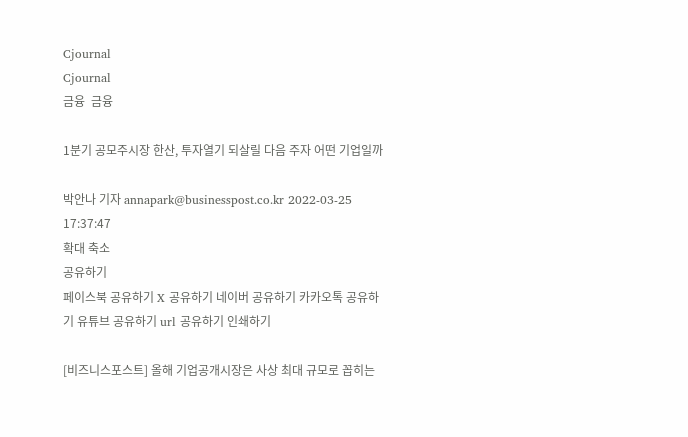Cjournal
Cjournal
금융  금융

1분기 공모주시장 한산, 투자열기 되살릴 다음 주자 어떤 기업일까

박안나 기자 annapark@businesspost.co.kr 2022-03-25 17:37:47
확대 축소
공유하기
페이스북 공유하기 X 공유하기 네이버 공유하기 카카오톡 공유하기 유튜브 공유하기 url 공유하기 인쇄하기

[비즈니스포스트] 올해 기업공개시장은 사상 최대 규모로 꼽히는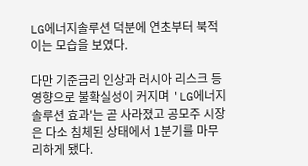LG에너지솔루션 덕분에 연초부터 북적이는 모습을 보였다.

다만 기준금리 인상과 러시아 리스크 등 영향으로 불확실성이 커지며 'LG에너지솔루션 효과'는 곧 사라졌고 공모주 시장은 다소 침체된 상태에서 1분기를 마무리하게 됐다.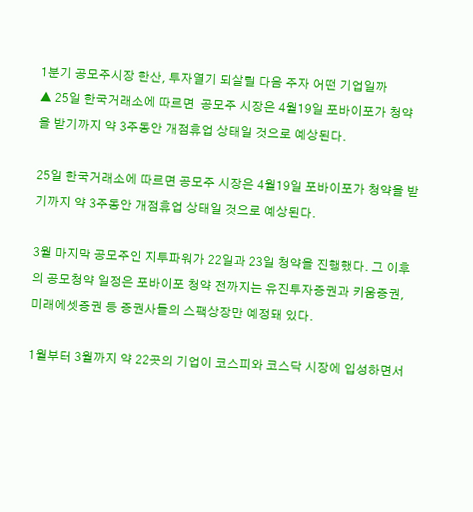1분기 공모주시장 한산, 투자열기 되살릴 다음 주자 어떤 기업일까
▲ 25일 한국거래소에 따르면  공모주 시장은 4월19일 포바이포가 청약을 받기까지 약 3주동안 개점휴업 상태일 것으로 예상된다.

25일 한국거래소에 따르면 공모주 시장은 4월19일 포바이포가 청약을 받기까지 약 3주동안 개점휴업 상태일 것으로 예상된다.

3월 마지막 공모주인 지투파워가 22일과 23일 청약을 진행했다. 그 이후의 공모청약 일정은 포바이포 청약 전까지는 유진투자증권과 키움증권, 미래에셋증권 등 증권사들의 스팩상장만 예정돼 있다.

1월부터 3월까지 약 22곳의 기업이 코스피와 코스닥 시장에 입성하면서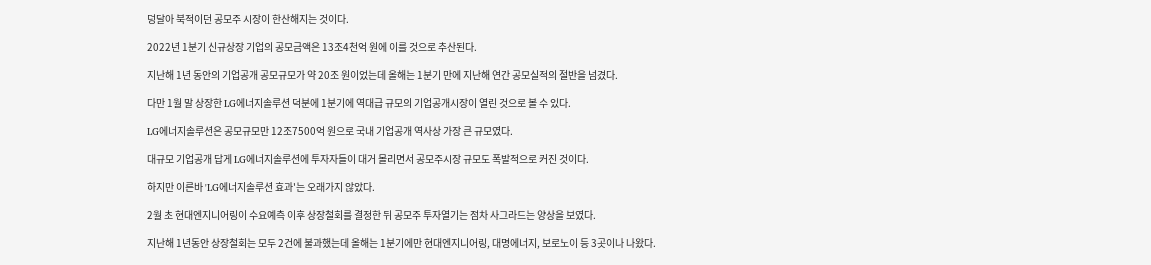덩달아 북적이던 공모주 시장이 한산해지는 것이다.

2022년 1분기 신규상장 기업의 공모금액은 13조4천억 원에 이를 것으로 추산된다.

지난해 1년 동안의 기업공개 공모규모가 약 20조 원이었는데 올해는 1분기 만에 지난해 연간 공모실적의 절반을 넘겼다.

다만 1월 말 상장한 LG에너지솔루션 덕분에 1분기에 역대급 규모의 기업공개시장이 열린 것으로 볼 수 있다.

LG에너지솔루션은 공모규모만 12조7500억 원으로 국내 기업공개 역사상 가장 큰 규모였다.

대규모 기업공개 답게 LG에너지솔루션에 투자자들이 대거 몰리면서 공모주시장 규모도 폭발적으로 커진 것이다.

하지만 이른바 'LG에너지솔루션 효과'는 오래가지 않았다.

2월 초 현대엔지니어링이 수요예측 이후 상장철회를 결정한 뒤 공모주 투자열기는 점차 사그라드는 양상을 보였다.

지난해 1년동안 상장철회는 모두 2건에 불과했는데 올해는 1분기에만 현대엔지니어링, 대명에너지, 보로노이 등 3곳이나 나왔다.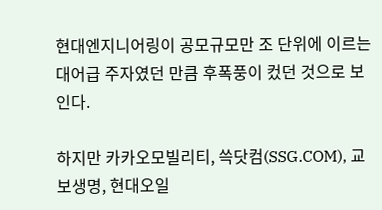현대엔지니어링이 공모규모만 조 단위에 이르는 대어급 주자였던 만큼 후폭풍이 컸던 것으로 보인다.

하지만 카카오모빌리티, 쓱닷컴(SSG.COM), 교보생명, 현대오일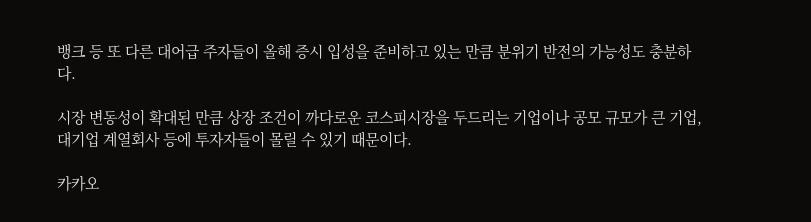뱅크 등 또 다른 대어급 주자들이 올해 증시 입성을 준비하고 있는 만큼 분위기 반전의 가능성도 충분하다.

시장 변동성이 확대된 만큼 상장 조건이 까다로운 코스피시장을 두드리는 기업이나 공모 규모가 큰 기업, 대기업 계열회사 등에 투자자들이 몰릴 수 있기 때문이다.

카카오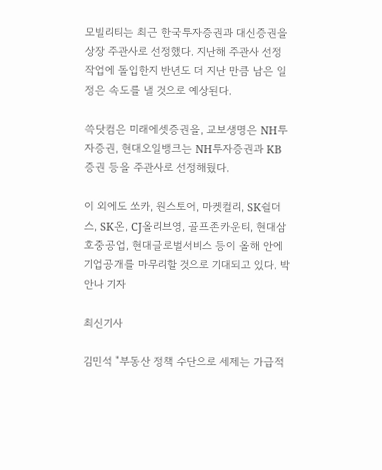모빌리티는 최근 한국투자증권과 대신증권을 상장 주관사로 선정했다. 지난해 주관사 선정 작업에 돌입한지 반년도 더 지난 만큼 남은 일정은 속도를 낼 것으로 예상된다.

쓱닷컴은 미래에셋증권을, 교보생명은 NH투자증권, 현대오일뱅크는 NH투자증권과 KB증권 등을 주관사로 선정해뒀다.

이 외에도 쏘카, 원스토어, 마켓컬리, SK쉴더스, SK온, CJ올리브영, 골프존카운티, 현대삼호중공업, 현대글로벌서비스 등이 올해 안에 기업공개를 마무리할 것으로 기대되고 있다. 박안나 기자

최신기사

김민석 "부동산 정책 수단으로 세제는 가급적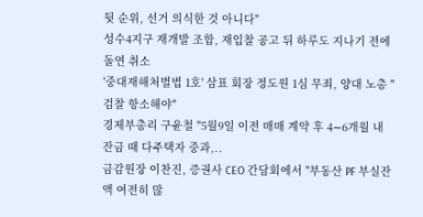뒷 순위, 선거 의식한 것 아니다"
성수4지구 재개발 조합, 재입찰 공고 뒤 하루도 지나기 전에 돌연 취소
'중대재해처벌법 1호' 삼표 회장 정도원 1심 무죄, 양대 노총 "검찰 항소해야"
경제부총리 구윤철 "5월9일 이전 매매 계약 후 4∼6개월 내 잔금 때 다주택자 중과,..
금감원장 이찬진, 증권사 CEO 간담회에서 "부동산 PF 부실잔액 여전히 많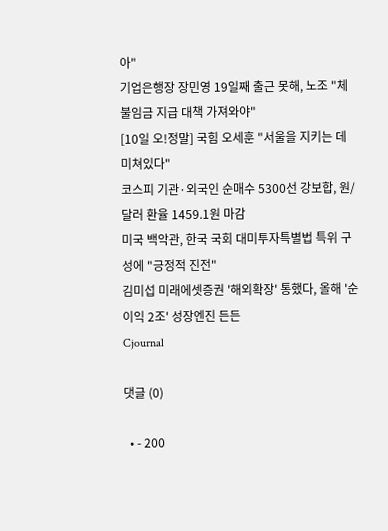아"
기업은행장 장민영 19일째 출근 못해, 노조 "체불임금 지급 대책 가져와야"
[10일 오!정말] 국힘 오세훈 "서울을 지키는 데 미쳐있다"
코스피 기관·외국인 순매수 5300선 강보합, 원/달러 환율 1459.1원 마감
미국 백악관, 한국 국회 대미투자특별법 특위 구성에 "긍정적 진전"
김미섭 미래에셋증권 '해외확장' 통했다, 올해 '순이익 2조' 성장엔진 든든
Cjournal

댓글 (0)

  • - 200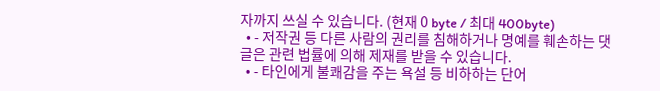자까지 쓰실 수 있습니다. (현재 0 byte / 최대 400byte)
  • - 저작권 등 다른 사람의 권리를 침해하거나 명예를 훼손하는 댓글은 관련 법률에 의해 제재를 받을 수 있습니다.
  • - 타인에게 불쾌감을 주는 욕설 등 비하하는 단어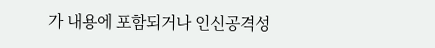가 내용에 포함되거나 인신공격성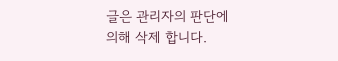글은 관리자의 판단에 의해 삭제 합니다.